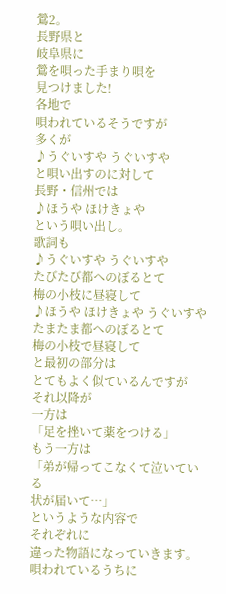鶯2。
長野県と
岐阜県に
鶯を唄った手まり唄を
見つけました!
各地で
唄われているそうですが
多くが
♪うぐいすや うぐいすや
と唄い出すのに対して
長野・信州では
♪ほうや ほけきょや
という唄い出し。
歌詞も
♪うぐいすや うぐいすや
たびたび都へのぼるとて
梅の小枝に昼寝して
♪ほうや ほけきょや うぐいすや
たまたま都へのぼるとて
梅の小枝で昼寝して
と最初の部分は
とてもよく似ているんですが
それ以降が
一方は
「足を挫いて薬をつける」
もう一方は
「弟が帰ってこなくて泣いている
状が届いて…」
というような内容で
それぞれに
違った物語になっていきます。
唄われているうちに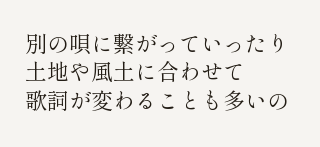別の唄に繋がっていったり
土地や風土に合わせて
歌詞が変わることも多いの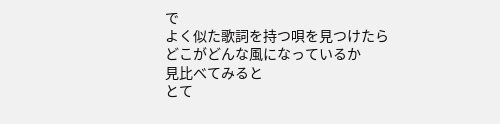で
よく似た歌詞を持つ唄を見つけたら
どこがどんな風になっているか
見比べてみると
とて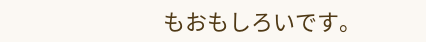もおもしろいです。